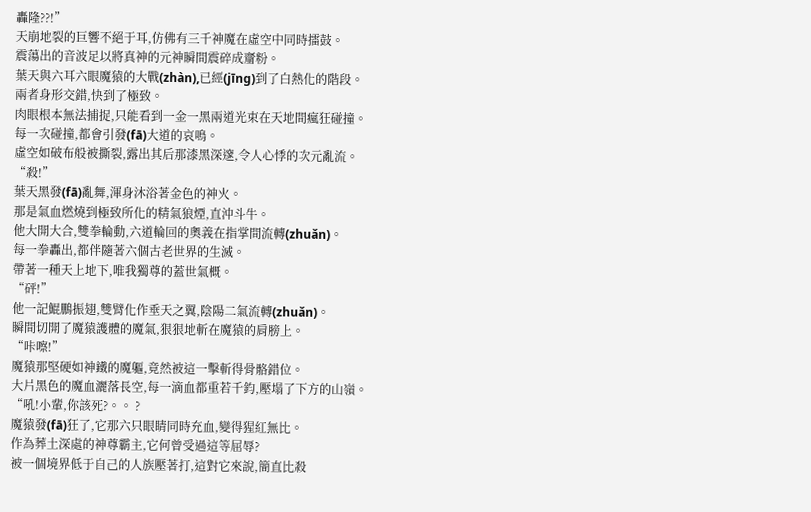轟隆??!”
天崩地裂的巨響不絕于耳,仿佛有三千神魔在虛空中同時擂鼓。
震蕩出的音波足以將真神的元神瞬間震碎成齏粉。
葉天與六耳六眼魔猿的大戰(zhàn),已經(jīng)到了白熱化的階段。
兩者身形交錯,快到了極致。
肉眼根本無法捕捉,只能看到一金一黑兩道光束在天地間瘋狂碰撞。
每一次碰撞,都會引發(fā)大道的哀鳴。
虛空如破布般被撕裂,露出其后那漆黑深邃,令人心悸的次元亂流。
“殺!”
葉天黑發(fā)亂舞,渾身沐浴著金色的神火。
那是氣血燃燒到極致所化的精氣狼煙,直沖斗牛。
他大開大合,雙拳輪動,六道輪回的奧義在指掌間流轉(zhuǎn)。
每一拳轟出,都伴隨著六個古老世界的生滅。
帶著一種天上地下,唯我獨尊的蓋世氣概。
“砰!”
他一記鯤鵬振翅,雙臂化作垂天之翼,陰陽二氣流轉(zhuǎn)。
瞬間切開了魔猿護體的魔氣,狠狠地斬在魔猿的肩膀上。
“咔嚓!”
魔猿那堅硬如神鐵的魔軀,竟然被這一擊斬得骨骼錯位。
大片黑色的魔血灑落長空,每一滴血都重若千鈞,壓塌了下方的山嶺。
“吼!小輩,你該死?。。 ?
魔猿發(fā)狂了,它那六只眼睛同時充血,變得猩紅無比。
作為葬土深處的神尊霸主,它何曾受過這等屈辱?
被一個境界低于自己的人族壓著打,這對它來說,簡直比殺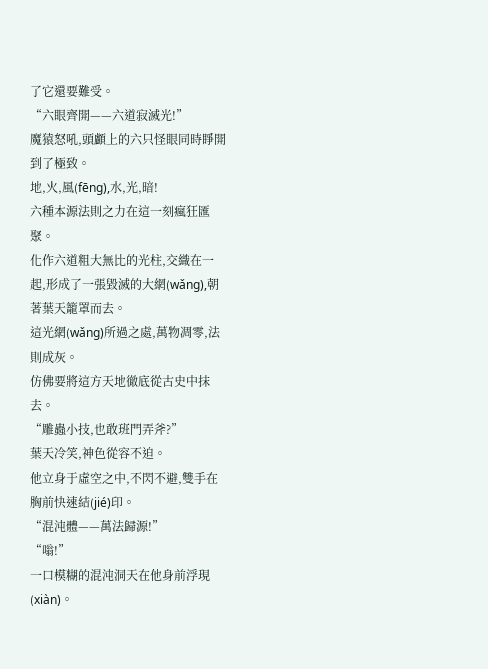了它還要難受。
“六眼齊開——六道寂滅光!”
魔猿怒吼,頭顱上的六只怪眼同時睜開到了極致。
地,火,風(fēng),水,光,暗!
六種本源法則之力在這一刻瘋狂匯聚。
化作六道粗大無比的光柱,交織在一起,形成了一張毀滅的大網(wǎng),朝著葉天籠罩而去。
這光網(wǎng)所過之處,萬物凋零,法則成灰。
仿佛要將這方天地徹底從古史中抹去。
“雕蟲小技,也敢班門弄斧?”
葉天冷笑,神色從容不迫。
他立身于虛空之中,不閃不避,雙手在胸前快速結(jié)印。
“混沌體——萬法歸源!”
“嗡!”
一口模糊的混沌洞天在他身前浮現(xiàn)。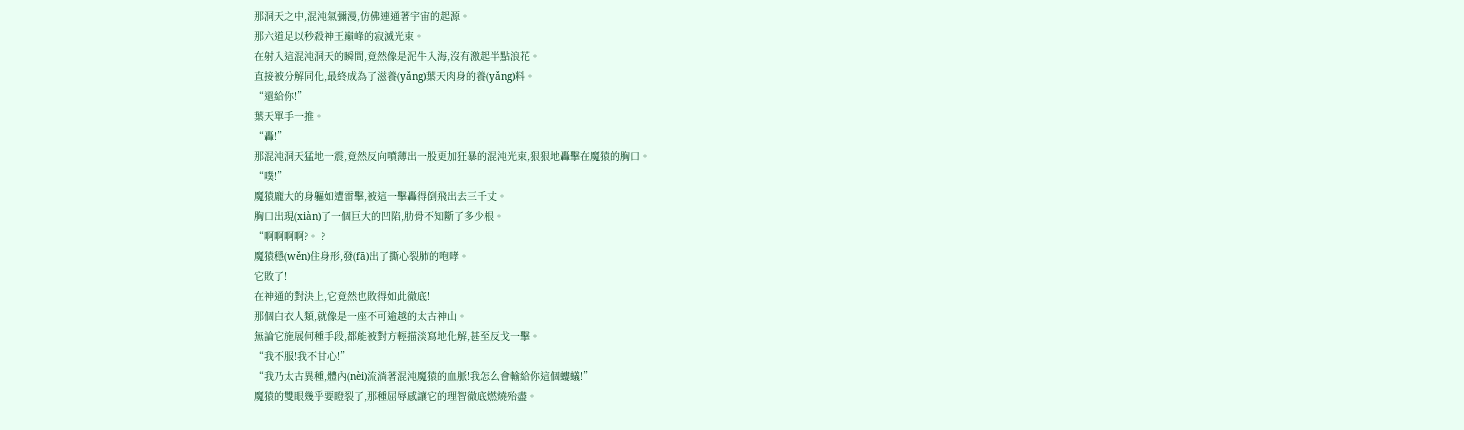那洞天之中,混沌氣彌漫,仿佛連通著宇宙的起源。
那六道足以秒殺神王巔峰的寂滅光束。
在射入這混沌洞天的瞬間,竟然像是泥牛入海,沒有激起半點浪花。
直接被分解同化,最終成為了滋養(yǎng)葉天肉身的養(yǎng)料。
“還給你!”
葉天單手一推。
“轟!”
那混沌洞天猛地一震,竟然反向噴薄出一股更加狂暴的混沌光束,狠狠地轟擊在魔猿的胸口。
“噗!”
魔猿龐大的身軀如遭雷擊,被這一擊轟得倒飛出去三千丈。
胸口出現(xiàn)了一個巨大的凹陷,肋骨不知斷了多少根。
“啊啊啊啊?。 ?
魔猿穩(wěn)住身形,發(fā)出了撕心裂肺的咆哮。
它敗了!
在神通的對決上,它竟然也敗得如此徹底!
那個白衣人類,就像是一座不可逾越的太古神山。
無論它施展何種手段,都能被對方輕描淡寫地化解,甚至反戈一擊。
“我不服!我不甘心!”
“我乃太古異種,體內(nèi)流淌著混沌魔猿的血脈!我怎么會輸給你這個螻蟻!”
魔猿的雙眼幾乎要瞪裂了,那種屈辱感讓它的理智徹底燃燒殆盡。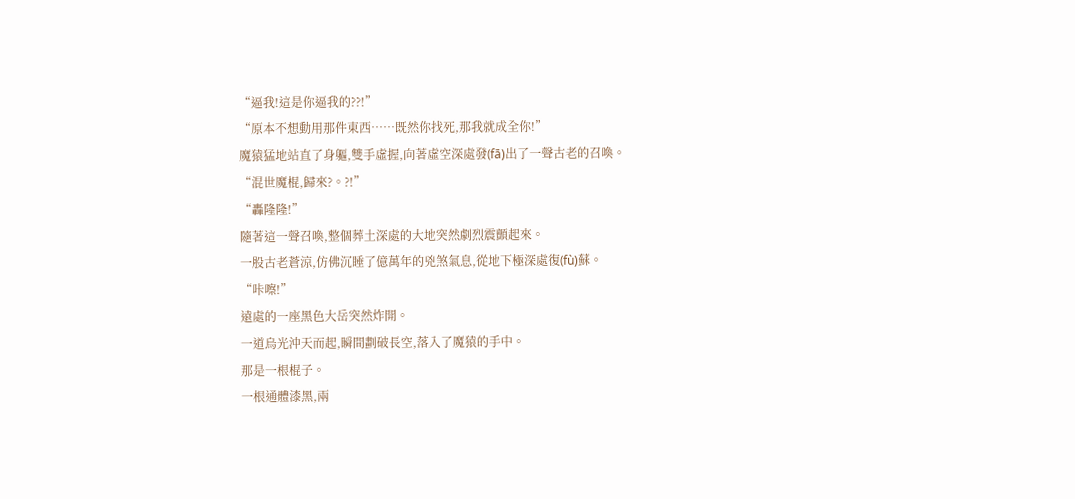“逼我!這是你逼我的??!”
“原本不想動用那件東西……既然你找死,那我就成全你!”
魔猿猛地站直了身軀,雙手虛握,向著虛空深處發(fā)出了一聲古老的召喚。
“混世魔棍,歸來?。?!”
“轟隆隆!”
隨著這一聲召喚,整個葬土深處的大地突然劇烈震顫起來。
一股古老蒼涼,仿佛沉睡了億萬年的兇煞氣息,從地下極深處復(fù)蘇。
“咔嚓!”
遠處的一座黑色大岳突然炸開。
一道烏光沖天而起,瞬間劃破長空,落入了魔猿的手中。
那是一根棍子。
一根通體漆黑,兩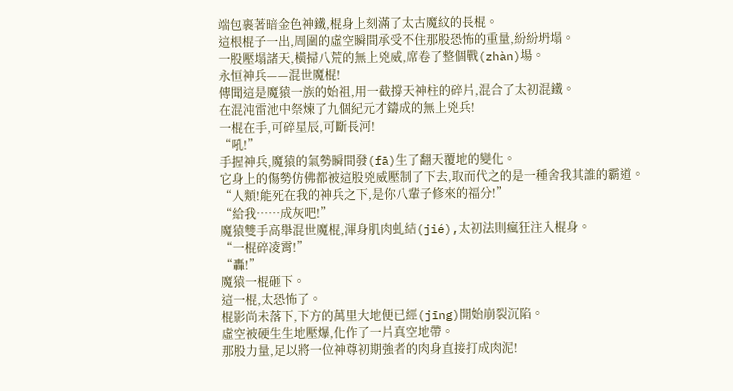端包裹著暗金色神鐵,棍身上刻滿了太古魔紋的長棍。
這根棍子一出,周圍的虛空瞬間承受不住那股恐怖的重量,紛紛坍塌。
一股壓塌諸天,橫掃八荒的無上兇威,席卷了整個戰(zhàn)場。
永恒神兵——混世魔棍!
傳聞這是魔猿一族的始祖,用一截撐天神柱的碎片,混合了太初混鐵。
在混沌雷池中祭煉了九個紀元才鑄成的無上兇兵!
一棍在手,可碎星辰,可斷長河!
“吼!”
手握神兵,魔猿的氣勢瞬間發(fā)生了翻天覆地的變化。
它身上的傷勢仿佛都被這股兇威壓制了下去,取而代之的是一種舍我其誰的霸道。
“人類!能死在我的神兵之下,是你八輩子修來的福分!”
“給我……成灰吧!”
魔猿雙手高舉混世魔棍,渾身肌肉虬結(jié),太初法則瘋狂注入棍身。
“一棍碎凌霄!”
“轟!”
魔猿一棍砸下。
這一棍,太恐怖了。
棍影尚未落下,下方的萬里大地便已經(jīng)開始崩裂沉陷。
虛空被硬生生地壓爆,化作了一片真空地帶。
那股力量,足以將一位神尊初期強者的肉身直接打成肉泥!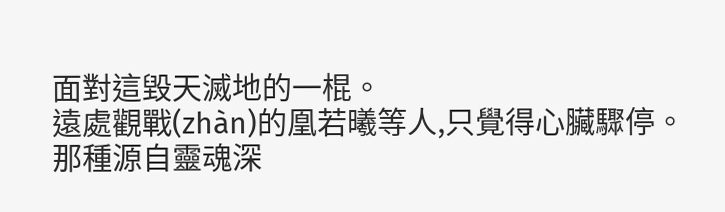面對這毀天滅地的一棍。
遠處觀戰(zhàn)的凰若曦等人,只覺得心臟驟停。
那種源自靈魂深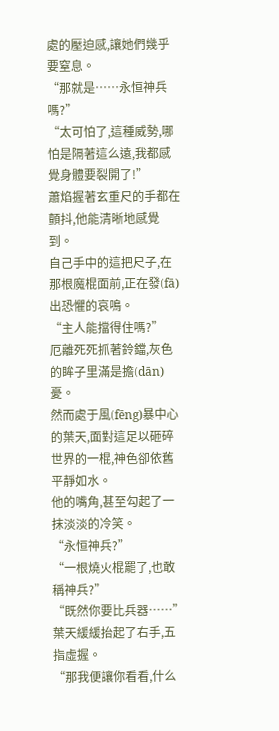處的壓迫感,讓她們幾乎要窒息。
“那就是……永恒神兵嗎?”
“太可怕了,這種威勢,哪怕是隔著這么遠,我都感覺身體要裂開了!”
蕭焰握著玄重尺的手都在顫抖,他能清晰地感覺到。
自己手中的這把尺子,在那根魔棍面前,正在發(fā)出恐懼的哀鳴。
“主人能擋得住嗎?”
厄離死死抓著鈴鐺,灰色的眸子里滿是擔(dān)憂。
然而處于風(fēng)暴中心的葉天,面對這足以砸碎世界的一棍,神色卻依舊平靜如水。
他的嘴角,甚至勾起了一抹淡淡的冷笑。
“永恒神兵?”
“一根燒火棍罷了,也敢稱神兵?”
“既然你要比兵器……”
葉天緩緩抬起了右手,五指虛握。
“那我便讓你看看,什么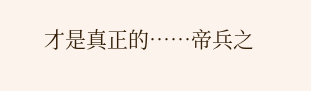才是真正的……帝兵之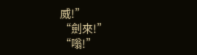威!”
“劍來!”
“嗡!”